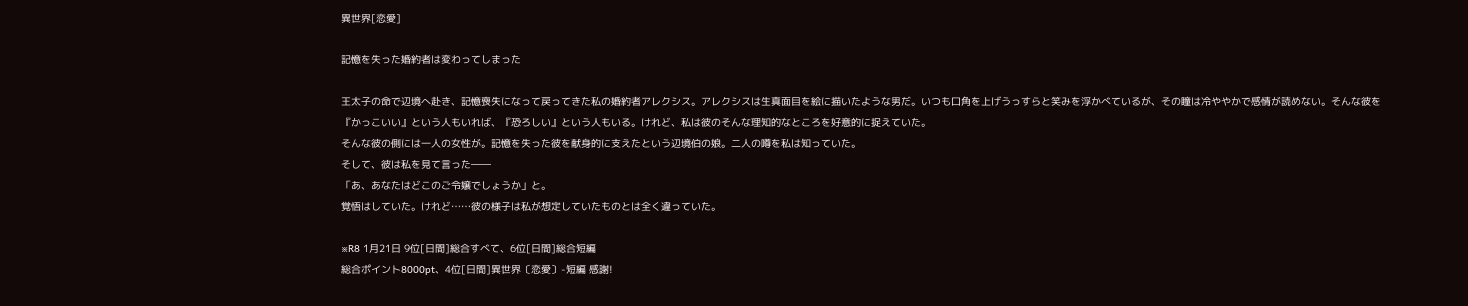異世界[恋愛]

記憶を失った婚約者は変わってしまった

王太子の命で辺境へ赴き、記憶喪失になって戻ってきた私の婚約者アレクシス。アレクシスは生真面目を絵に描いたような男だ。いつも口角を上げうっすらと笑みを浮かべているが、その瞳は冷ややかで感情が読めない。そんな彼を『かっこいい』という人もいれば、『恐ろしい』という人もいる。けれど、私は彼のそんな理知的なところを好意的に捉えていた。
そんな彼の側には一人の女性が。記憶を失った彼を献身的に支えたという辺境伯の娘。二人の噂を私は知っていた。
そして、彼は私を見て言った――
「あ、あなたはどこのご令嬢でしょうか」と。
覚悟はしていた。けれど……彼の様子は私が想定していたものとは全く違っていた。

※R8 1月21日 9位[日間]総合すべて、6位[日間]総合短編
総合ポイント8000pt、4位[日間]異世界〔恋愛〕-短編 感謝!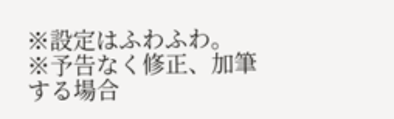※設定はふわふわ。
※予告なく修正、加筆する場合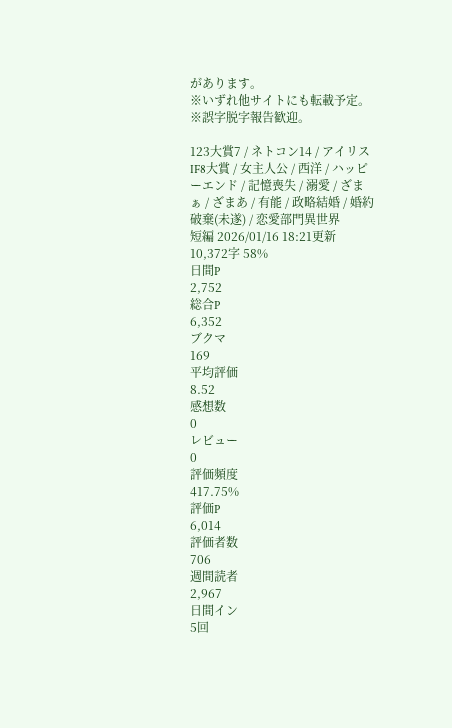があります。
※いずれ他サイトにも転載予定。
※誤字脱字報告歓迎。

123大賞7 / ネトコン14 / アイリスIF8大賞 / 女主人公 / 西洋 / ハッピーエンド / 記憶喪失 / 溺愛 / ざまぁ / ざまあ / 有能 / 政略結婚 / 婚約破棄(未遂) / 恋愛部門異世界
短編 2026/01/16 18:21更新
10,372字 58%
日間P
2,752
総合P
6,352
ブクマ
169
平均評価
8.52
感想数
0
レビュー
0
評価頻度
417.75%
評価P
6,014
評価者数
706
週間読者
2,967
日間イン
5回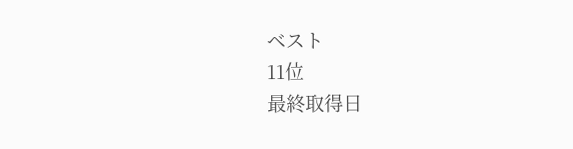ベスト
11位
最終取得日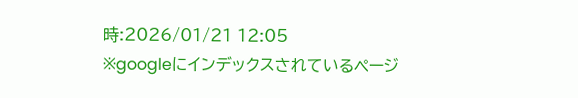時:2026/01/21 12:05
※googleにインデックスされているページ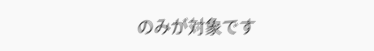のみが対象です